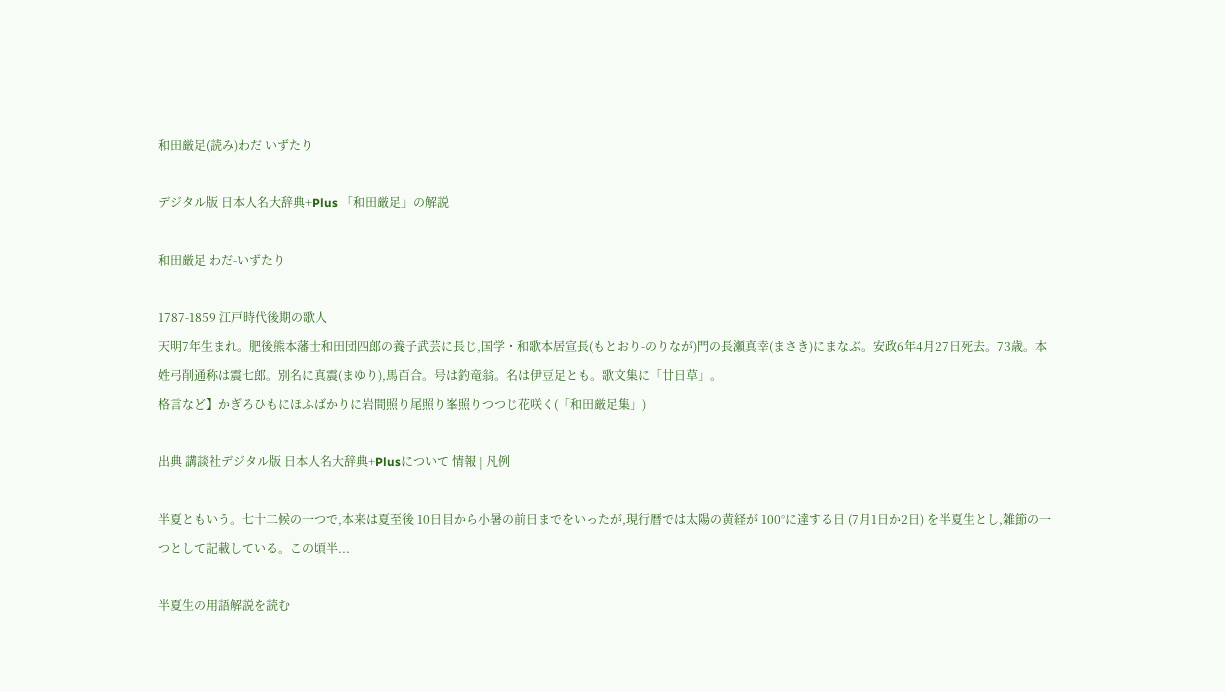和田厳足(読み)わだ いずたり

デジタル版 日本人名大辞典+Plus 「和田厳足」の解説

和田厳足 わだ-いずたり

1787-1859 江戸時代後期の歌人
天明7年生まれ。肥後熊本藩士和田団四郎の養子武芸に長じ,国学・和歌本居宣長(もとおり-のりなが)門の長瀬真幸(まさき)にまなぶ。安政6年4月27日死去。73歳。本姓弓削通称は震七郎。別名に真震(まゆり),馬百合。号は釣竜翁。名は伊豆足とも。歌文集に「廿日草」。
格言など】かぎろひもにほふばかりに岩間照り尾照り峯照りつつじ花咲く(「和田厳足集」)

出典 講談社デジタル版 日本人名大辞典+Plusについて 情報 | 凡例

半夏ともいう。七十二候の一つで,本来は夏至後 10日目から小暑の前日までをいったが,現行暦では太陽の黄経が 100°に達する日 (7月1日か2日) を半夏生とし,雑節の一つとして記載している。この頃半...

半夏生の用語解説を読む